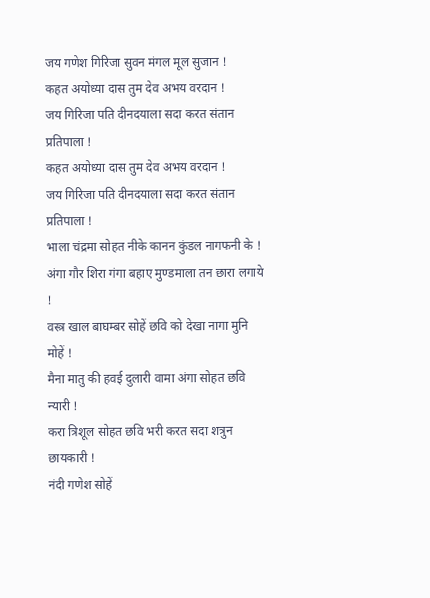जय गणेश गिरिजा सुवन मंगल मूल सुजान !
कहत अयोध्या दास तुम देव अभय वरदान !
जय गिरिजा पति दीनदयाला सदा करत संतान प्रतिपाला !
कहत अयोध्या दास तुम देव अभय वरदान !
जय गिरिजा पति दीनदयाला सदा करत संतान प्रतिपाला !
भाला चंद्रमा सोहत नीके कानन कुंडल नागफनी के !
अंगा गौर शिरा गंगा बहाए मुण्डमाला तन छारा लगाये !
वस्त्र खाल बाघम्बर सोहें छवि को देखा नागा मुनि मोहें !
मैना मातु की हवई दुलारी वामा अंगा सोहत छवि न्यारी !
करा त्रिशूल सोहत छवि भरी करत सदा शत्रुन छायकारी !
नंदी गणेश सोहें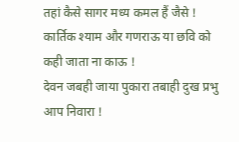तहां कैसे सागर मध्य कमल हैं जैसे !
कार्तिक श्याम और गणराऊ या छवि को कही जाता ना काऊ !
देवन जबही जाया पुकारा तबाही दुख प्रभु आप निवारा !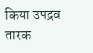किया उपद्रव तारक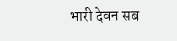भारी देवन सब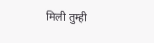मिली तुम्ही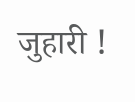जुहारी !